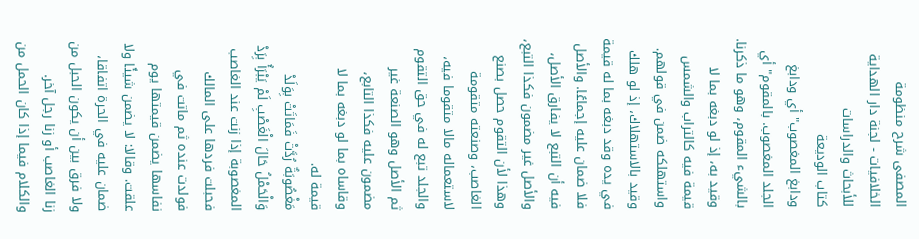المصفى شرح منظومة الخلافيات - لجنة دار الهداية للأبحاث والدراسات
كتاب الوديعة
ودابغ المغصوب" أي ودابغ الجلد المغصوب. بالمقوم" أي بالشيء المقوم، وهو ما ذكرنا. وقيد به، إذ لو دبغه بما لا قيمة فيه كالتراب والشمس واستهلكه ضمن في قولهم. وقيد بالاستهلاك، إذ لو هلك في يده وقد دبغه بما له قيمة فلا ضمان عليه إجماعًا. والأصل فيه أن التبع لا يفارق الأصل، والأصل غير مضمون فكذا التبع، وهذا لأن التقوم حصل بصنع الغاصب، وصنعته متقومة لاستعماله مالا متقوما فيه، والجلد تبع له في حق التقوم ثم الأصل وهو الصنعة غير مضمون عليه فكذا التابع، وقاساه بما لو دبغه بما لا قيمة له.
مَغْصُوبَةٌ رُدَّتْ فَمَاتَتْ بِوَلَدْ وَالْحَمْلُ حَالَ الْغَصْبِ لَمْ يَبْرَأُ بِرَدْ المغصوبة إذا زنت عند الغاصب فحبلت فردها على المالك فولدت عنده ثم ماتت في نفاسها يضمن قيمتها يوم علقت. وقالا: لا يضمن شيئًا ولا ضمان عليه في الحرة اتفاقا، ولا فرق بين أن يكون الحبل من زنا الغاصب أو زنا رجل آخر. والكلام فيما إذا كان الحمل من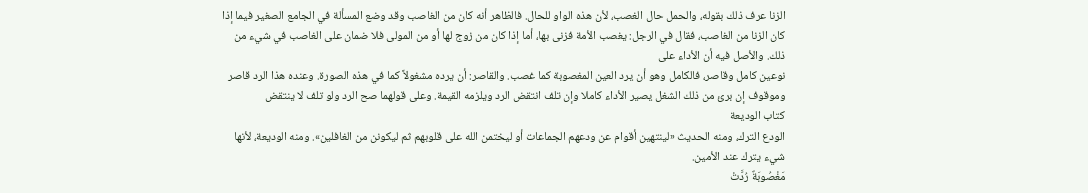الزنا عرف ذلك بقوله، والحمل حال الغصب، لأن هذه الواو للحال. فالظاهر أنه كان من الغاصب وقد وضع المسألة في الجامع الصغير فيما إذا كان الزنا من الغاصب، فقال في الرجل: يغصب الأمة فزنى بها، أما إذا كان من زوج لها أو من المولى فلا ضمان على الغاصب في شيء من ذلك. والأصل فيه أن الأداء على
نوعين كامل وقاصر، فالكامل وهو أن يرد العين المغصوبة كما غصب. والقاصر: أن يرده مشغولاً كما في هذه الصورة. وعنده هذا الرد قاصر وموقوف إن برئ من ذلك الشغل يصير الأداء كاملا وإن تلف انتقض الرد ويلزمه القيمة. وعلى قولهما صح الرد ولو تلف لا ينتقض
كتاب الوديعة
الودع الترك، ومنه الحديث «لينتهين أقوام عن ودعهم الجماعات أو ليختمن الله على قلوبهم ثم ليكونن من الغافلين». ومنه الوديعة، لأنها شيء يترك عند الأمين.
مَغْصُوبَةٌ رُدَّتْ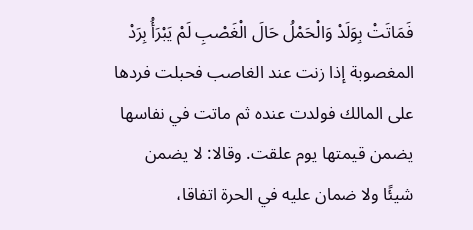فَمَاتَتْ بِوَلَدْ وَالْحَمْلُ حَالَ الْغَصْبِ لَمْ يَبْرَأُ بِرَدْ المغصوبة إذا زنت عند الغاصب فحبلت فردها على المالك فولدت عنده ثم ماتت في نفاسها يضمن قيمتها يوم علقت. وقالا: لا يضمن شيئًا ولا ضمان عليه في الحرة اتفاقا،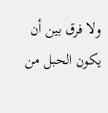ولا فرق بين أن يكون الحبل من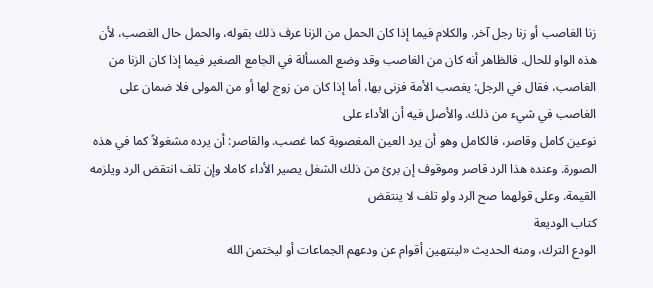زنا الغاصب أو زنا رجل آخر. والكلام فيما إذا كان الحمل من الزنا عرف ذلك بقوله، والحمل حال الغصب، لأن هذه الواو للحال. فالظاهر أنه كان من الغاصب وقد وضع المسألة في الجامع الصغير فيما إذا كان الزنا من الغاصب، فقال في الرجل: يغصب الأمة فزنى بها، أما إذا كان من زوج لها أو من المولى فلا ضمان على الغاصب في شيء من ذلك. والأصل فيه أن الأداء على
نوعين كامل وقاصر، فالكامل وهو أن يرد العين المغصوبة كما غصب. والقاصر: أن يرده مشغولاً كما في هذه الصورة. وعنده هذا الرد قاصر وموقوف إن برئ من ذلك الشغل يصير الأداء كاملا وإن تلف انتقض الرد ويلزمه القيمة. وعلى قولهما صح الرد ولو تلف لا ينتقض
كتاب الوديعة
الودع الترك، ومنه الحديث «لينتهين أقوام عن ودعهم الجماعات أو ليختمن الله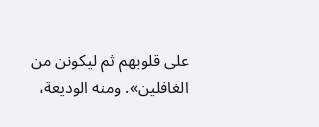على قلوبهم ثم ليكونن من الغافلين». ومنه الوديعة،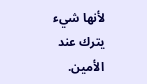لأنها شيء يترك عند الأمين.